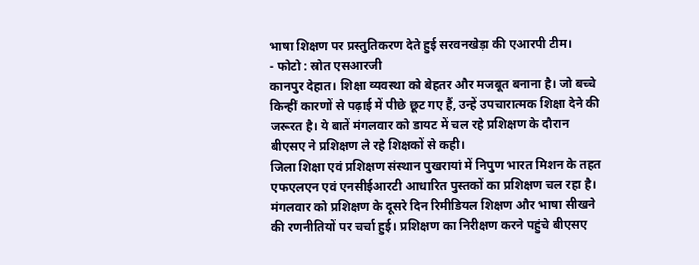भाषा शिक्षण पर प्रस्तुतिकरण देते हुई सरवनखेड़ा की एआरपी टीम।
- फोटो : स्रोत एसआरजी
कानपुर देहात। शिक्षा व्यवस्था को बेहतर और मजबूत बनाना है। जो बच्चे किन्हीं कारणों से पढ़ाई में पीछे छूट गए हैं, उन्हें उपचारात्मक शिक्षा देने की जरूरत है। ये बातें मंगलवार को डायट में चल रहे प्रशिक्षण के दौरान बीएसए ने प्रशिक्षण ले रहे शिक्षकों से कही।
जिला शिक्षा एवं प्रशिक्षण संस्थान पुखरायां में निपुण भारत मिशन के तहत एफएलएन एवं एनसीईआरटी आधारित पुस्तकों का प्रशिक्षण चल रहा है। मंगलवार को प्रशिक्षण के दूसरे दिन रिमीडियल शिक्षण और भाषा सीखने की रणनीतियों पर चर्चा हुई। प्रशिक्षण का निरीक्षण करने पहुंचे बीएसए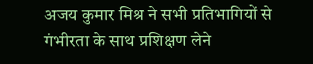अजय कुमार मिश्र ने सभी प्रतिभागियों से गंभीरता के साथ प्रशिक्षण लेने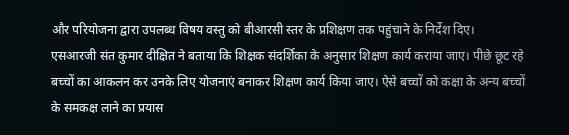और परियोजना द्वारा उपलब्ध विषय वस्तु को बीआरसी स्तर के प्रशिक्षण तक पहुंचाने के निर्देश दिए।
एसआरजी संत कुमार दीक्षित ने बताया कि शिक्षक संदर्शिका के अनुसार शिक्षण कार्य कराया जाए। पीछे छूट रहे बच्चों का आकलन कर उनके लिए योजनाएं बनाकर शिक्षण कार्य किया जाए। ऐसे बच्चों को कक्षा के अन्य बच्चों के समकक्ष लाने का प्रयास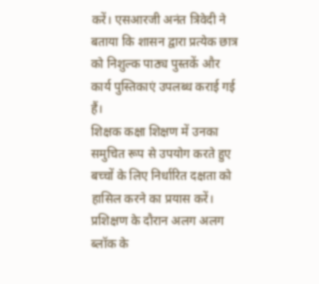करें। एसआरजी अनंत त्रिवेदी ने बताया कि शासन द्वारा प्रत्येक छात्र को निशुल्क पाठ्य पुस्तकें और कार्य पुस्तिकाएं उपलब्ध कराई गई हैं।
शिक्षक कक्षा शिक्षण में उनका समुचित रूप से उपयोग करते हुए बच्चों के लिए निर्धारित दक्षता को हासिल करने का प्रयास करें। प्रशिक्षण के दौरान अलग अलग ब्लॉक के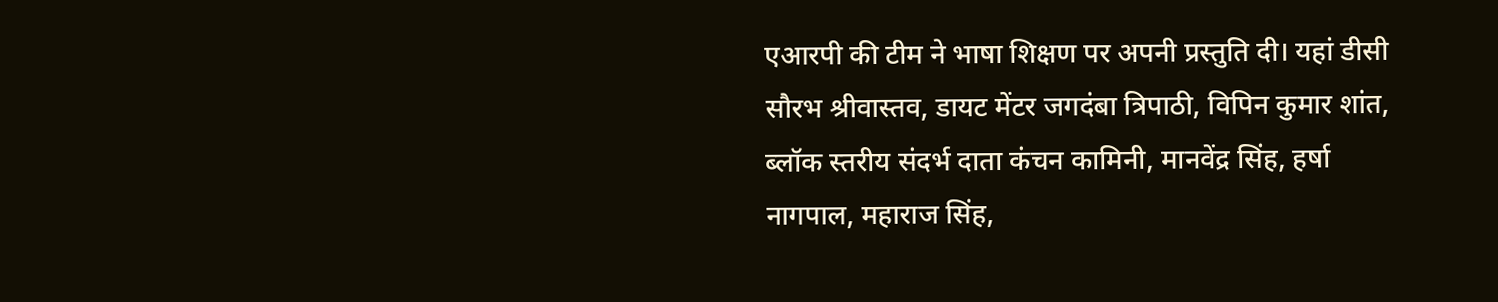एआरपी की टीम ने भाषा शिक्षण पर अपनी प्रस्तुति दी। यहां डीसी सौरभ श्रीवास्तव, डायट मेंटर जगदंबा त्रिपाठी, विपिन कुमार शांत, ब्लॉक स्तरीय संदर्भ दाता कंचन कामिनी, मानवेंद्र सिंह, हर्षा नागपाल, महाराज सिंह,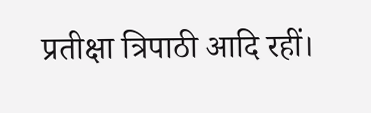प्रतीक्षा त्रिपाठी आदि रहीं।